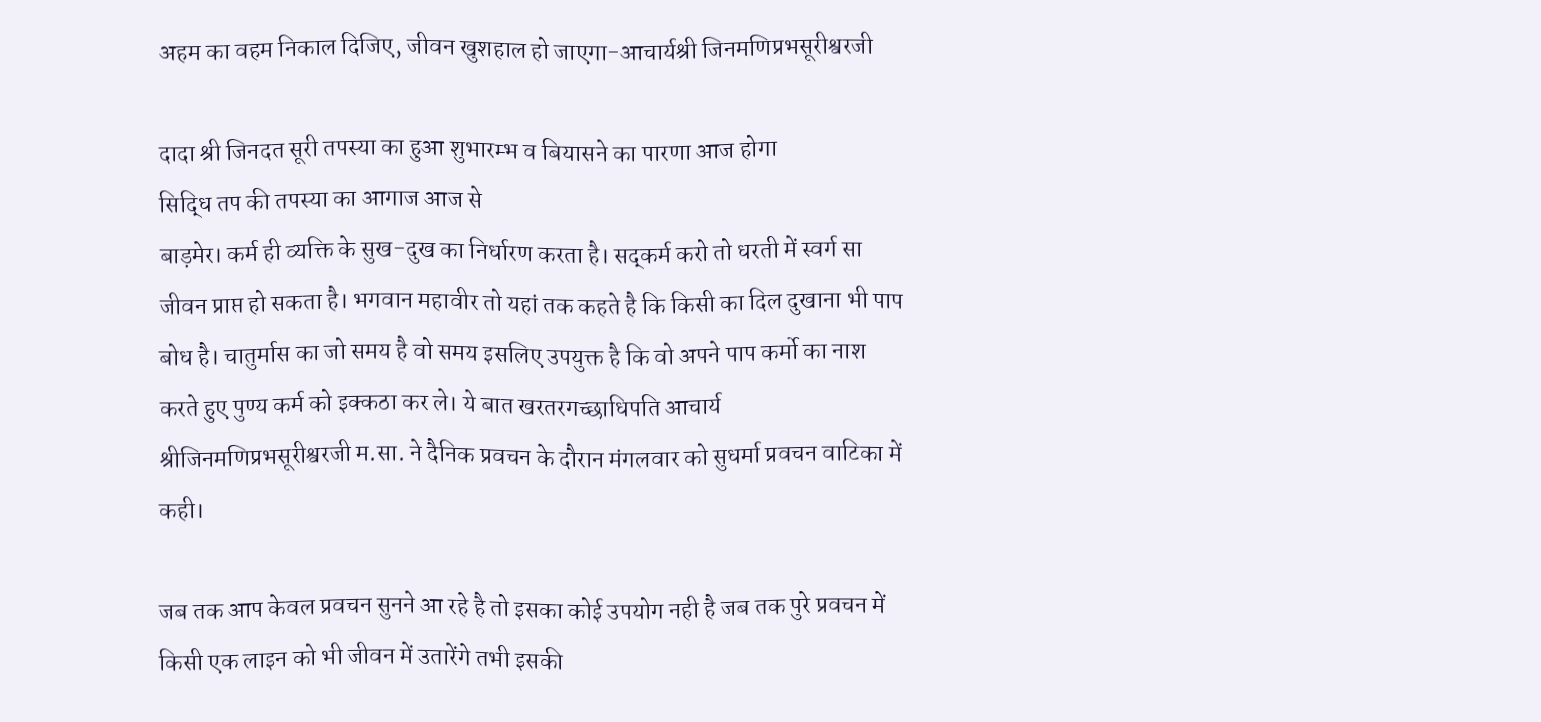अहम का वहम निकाल दिजिए, जीवन खुशहाल हो जाएगा-आचार्यश्री जिनमणिप्रभसूरीश्वरजी

दादा श्री जिनदत सूरी तपस्या का हुआ शुभारम्भ व बियासने का पारणा आज होगा
सिद्धि तप की तपस्या का आगाज आज से
बाड़मेर। कर्म ही व्यक्ति के सुख-दुख का निर्धारण करता है। सद्कर्म करो तो धरती में स्वर्ग सा जीवन प्राप्त हो सकता है। भगवान महावीर तो यहां तक कहते है कि किसी का दिल दुखाना भी पाप बोध है। चातुर्मास का जो समय है वो समय इसलिए उपयुक्त है कि वो अपने पाप कर्मो का नाश करते हुए पुण्य कर्म को इक्कठा कर ले। ये बात खरतरगच्छाधिपति आचार्य श्रीजिनमणिप्रभसूरीश्वरजी म.सा. ने दैनिक प्रवचन के दौरान मंगलवार को सुधर्मा प्रवचन वाटिका में कही।

जब तक आप केवल प्रवचन सुनने आ रहे है तो इसका कोई उपयोग नही है जब तक पुरे प्रवचन में किसी एक लाइन को भी जीवन में उतारेंगे तभी इसकी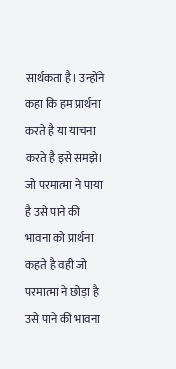सार्थकता है। उन्होंने कहा कि हम प्रार्थना करते है या याचना करते है इसे समझे। जो परमात्मा ने पाया है उसे पाने की भावना को प्रार्थना कहते है वही जो परमात्मा ने छोड़ा है उसे पाने की भावना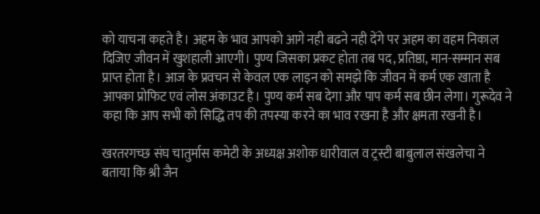को याचना कहते है। अहम के भाव आपको आगे नही बढने नही देंगे पर अहम का वहम निकाल दिजिए जीवन में खुशहाली आएगी। पुण्य जिसका प्रकट होता तब पद, प्रतिष्ठा, मान-सम्मान सब प्राप्त होता है। आज के प्रवचन से केवल एक लाइन को समझे कि जीवन में कर्म एक खाता है आपका प्रोफिट एवं लोस अंकाउट है। पुण्य कर्म सब देगा और पाप कर्म सब छीन लेगा। गुरूदेव ने कहा कि आप सभी को सिद्धि तप की तपस्या करने का भाव रखना है और क्षमता रखनी है।

खरतरगच्छ संघ चातुर्मास कमेटी के अध्यक्ष अशोक धारीवाल व ट्रस्टी बाबुलाल संखलेचा ने बताया कि श्री जैन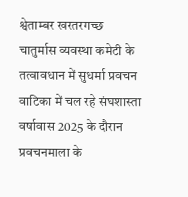श्वेताम्बर खरतरगच्छ चातुर्मास व्यवस्था कमेटी के तत्वावधान में सुधर्मा प्रवचन वाटिका में चल रहे संघशास्ता वर्षावास 2025 के दौरान प्रवचनमाला के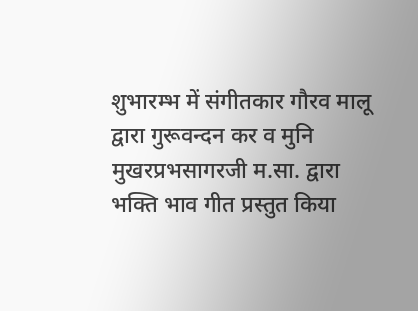शुभारम्भ में संगीतकार गौरव मालू द्वारा गुरूवन्दन कर व मुनि मुखरप्रभसागरजी म.सा. द्वारा भक्ति भाव गीत प्रस्तुत किया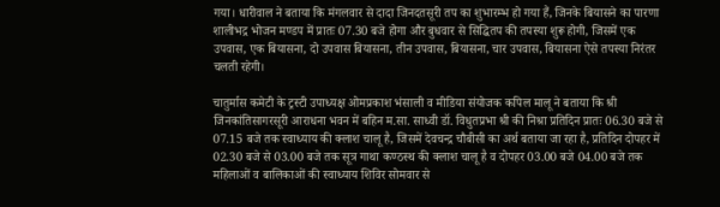गया। धारीवाल ने बताया कि मंगलवार से दादा जिनदतसूरी तप का शुभारम्भ हो गया हैं, जिनके बियासने का पारणा शालीभद्र भोजन मण्डप में प्रातः 07.30 बजे होगा और बुधवार से सिद्धितप की तपस्या शुरू होगी, जिसमें एक उपवास, एक बियासना, दो उपवास बियासना, तीन उपवास, बियासना, चार उपवास, बियासना ऐसे तपस्या निरंतर चलती रहेगी।

चातुर्मास कमेटी के ट्रस्टी उपाध्यक्ष ओमप्रकाश भंसाली व मीडिया संयोजक कपिल मालू ने बताया कि श्री जिनकांतिसागरसूरी आराधना भवन में बहिन म.सा. साध्वी डॉ. विधुतप्रभा श्री की निश्रा प्रतिदिन प्रातः 06.30 बजे से 07.15 बजे तक स्वाध्याय की क्लाश चालू है, जिसमें देवचन्द्र चौबीसी का अर्थ बताया जा रहा है, प्रतिदिन दोपहर में 02.30 बजे से 03.00 बजे तक सूत्र गाथा कण्ठस्थ की क्लाश चालू है व दोपहर 03.00 बजे 04.00 बजे तक महिलाओं व बालिकाओं की स्वाध्याय शिविर सोमवार से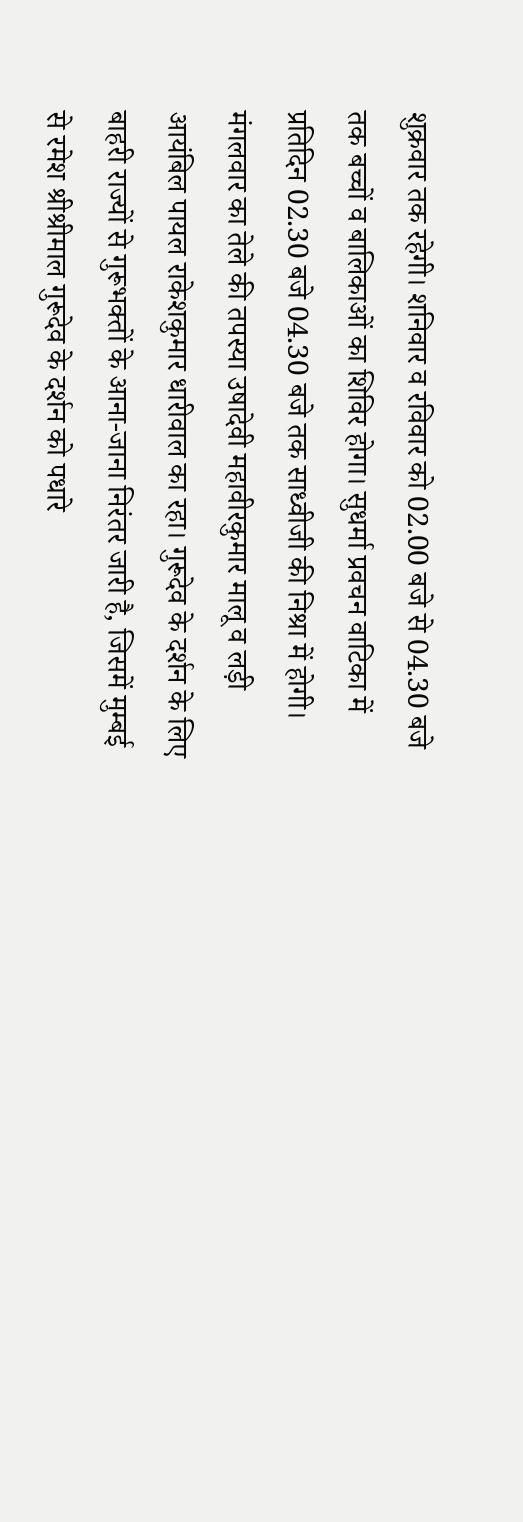शुक्रवार तक रहेगी। शनिवार व रविवार को 02.00 बजे से 04.30 बजे तक बच्चों व बालिकाओं का शिविर होगा। सुधर्मा प्रवचन वाटिका में प्रतिदिन 02.30 बजे 04.30 बजे तक साध्वीजी की निश्रा में होगी। मंगलवार का तेले की तपस्या उषादेवी महावीरकुमार मालू व लड़ी आयंबिल पायल राकेशकुमार धारीवाल का रहा। गुरूदेव के दर्शन के लिए बाहरी राज्यों से गुरूभक्तों के आना-जाना निरंतर जारी है, जिसमें मुम्बई से रमेश श्रीश्रीमाल गुरूदेव के दर्शन को पधारे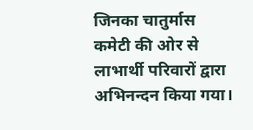जिनका चातुर्मास कमेटी की ओर से लाभार्थी परिवारों द्वारा अभिनन्दन किया गया।